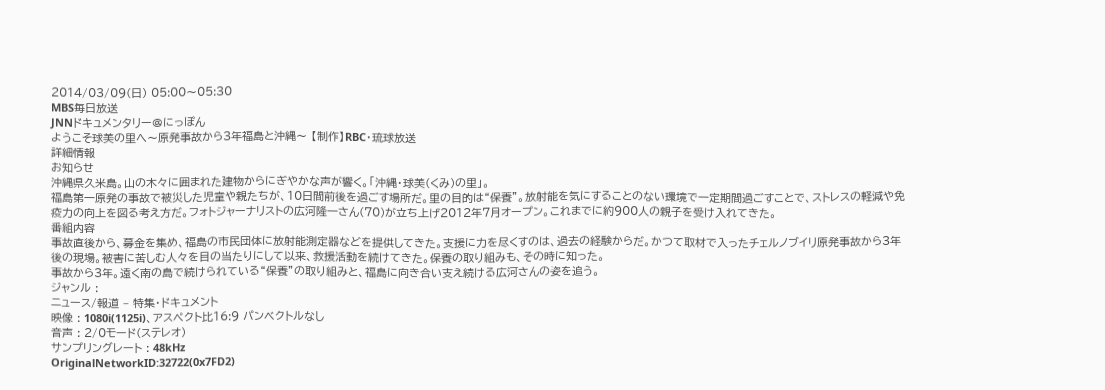2014/03/09(日) 05:00〜05:30
MBS毎日放送
JNNドキュメンタリー@にっぽん
ようこそ球美の里へ〜原発事故から3年福島と沖縄〜 【制作】RBC・琉球放送
詳細情報
お知らせ
沖縄県久米島。山の木々に囲まれた建物からにぎやかな声が響く。「沖縄・球美(くみ)の里」。
福島第一原発の事故で被災した児童や親たちが、10日間前後を過ごす場所だ。里の目的は“保養”。放射能を気にすることのない環境で一定期間過ごすことで、ストレスの軽減や免疫力の向上を図る考え方だ。フォトジャーナリストの広河隆一さん(70)が立ち上げ2012年7月オープン。これまでに約900人の親子を受け入れてきた。
番組内容
事故直後から、募金を集め、福島の市民団体に放射能測定器などを提供してきた。支援に力を尽くすのは、過去の経験からだ。かつて取材で入ったチェルノブイリ原発事故から3年後の現場。被害に苦しむ人々を目の当たりにして以来、救援活動を続けてきた。保養の取り組みも、その時に知った。
事故から3年。遠く南の島で続けられている“保養”の取り組みと、福島に向き合い支え続ける広河さんの姿を追う。
ジャンル :
ニュース/報道 – 特集・ドキュメント
映像 : 1080i(1125i)、アスペクト比16:9 パンベクトルなし
音声 : 2/0モード(ステレオ)
サンプリングレート : 48kHz
OriginalNetworkID:32722(0x7FD2)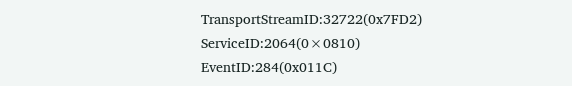TransportStreamID:32722(0x7FD2)
ServiceID:2064(0×0810)
EventID:284(0x011C)